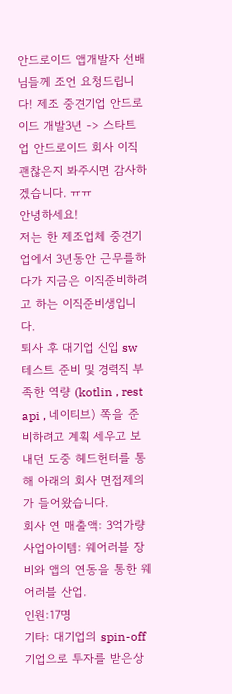안드로이드 앱개발자 선배님들께 조언 요청드립니다! 제조 중견기업 안드로이드 개발3년 -> 스타트업 안드로이드 회사 이직 괜찮은지 봐주시면 감사하겠습니다. ㅠㅠ
안녕하세요!
저는 한 제조업체 중견기업에서 3년동안 근무를하다가 지금은 이직준비하려고 하는 이직준비생입니다.
퇴사 후 대기업 신입 sw 테스트 준비 및 경력직 부족한 역량 (kotlin , rest api , 네이티브) 쪽을 준비하려고 계획 세우고 보내던 도중 헤드헌터를 통해 아래의 회사 면접제의가 들어왔습니다.
회사 연 매출액: 3억가량
사업아이템: 웨어러블 장비와 앱의 연동을 통한 웨어러블 산업.
인원:17명
기타: 대기업의 spin-off 기업으로 투자를 받은상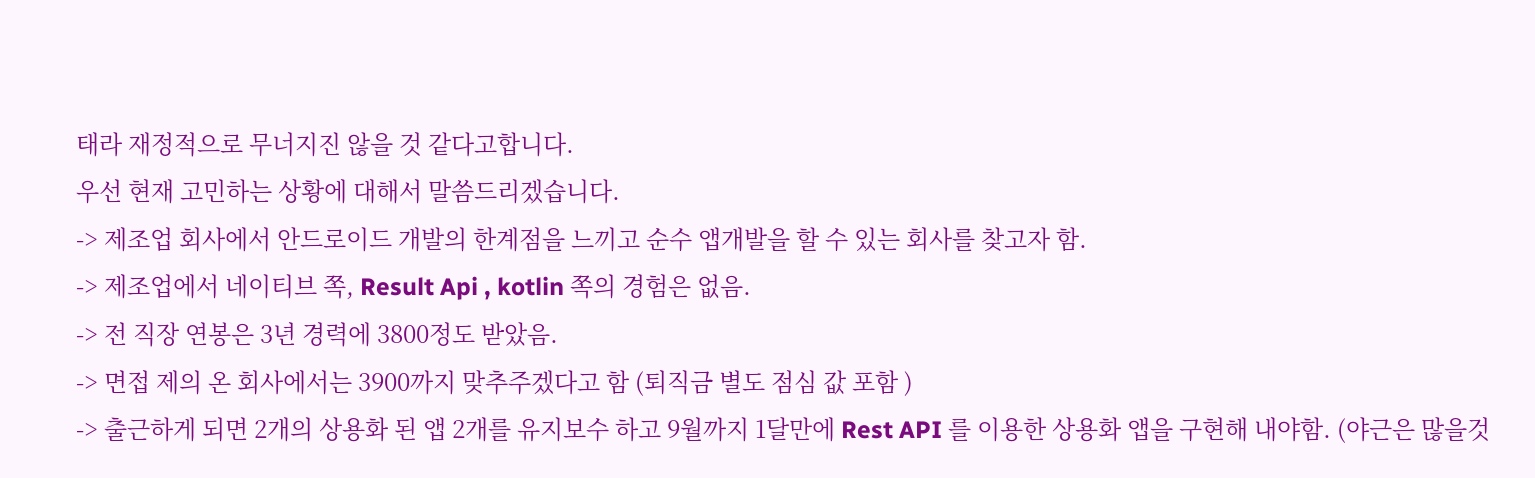태라 재정적으로 무너지진 않을 것 같다고합니다.
우선 현재 고민하는 상황에 대해서 말씀드리겠습니다.
-> 제조업 회사에서 안드로이드 개발의 한계점을 느끼고 순수 앱개발을 할 수 있는 회사를 찾고자 함.
-> 제조업에서 네이티브 쪽, Result Api , kotlin 쪽의 경험은 없음.
-> 전 직장 연봉은 3년 경력에 3800정도 받았음.
-> 면접 제의 온 회사에서는 3900까지 맞추주겠다고 함 (퇴직금 별도 점심 값 포함 )
-> 출근하게 되면 2개의 상용화 된 앱 2개를 유지보수 하고 9월까지 1달만에 Rest API 를 이용한 상용화 앱을 구현해 내야함. (야근은 많을것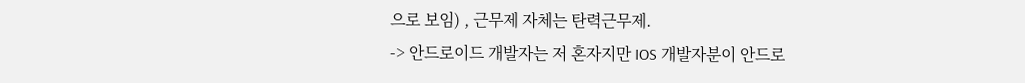으로 보임) , 근무제 자체는 탄력근무제.
-> 안드로이드 개발자는 저 혼자지만 IOS 개발자분이 안드로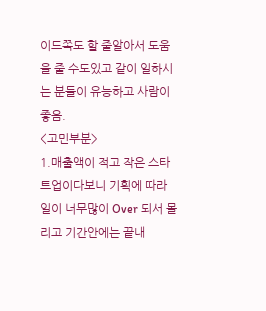이드쪽도 할 줄알아서 도움을 줄 수도있고 같이 일하시는 분들이 유능하고 사람이 좋음.
<고민부분>
1.매출액이 적고 작은 스타트업이다보니 기획에 따라 일이 너무많이 Over 되서 몰리고 기간안에는 끝내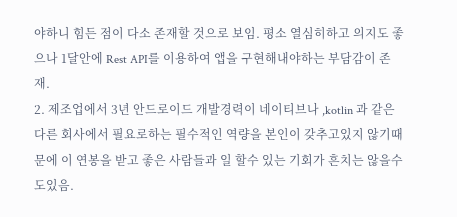야하니 힘든 점이 다소 존재할 것으로 보임. 평소 열심히하고 의지도 좋으나 1달안에 Rest API를 이용하여 앱을 구현해내야하는 부담감이 존재.
2. 제조업에서 3년 안드로이드 개발경력이 네이티브나 ,kotlin 과 같은 다른 회사에서 필요로하는 필수적인 역량을 본인이 갖추고있지 않기때문에 이 연봉을 받고 좋은 사람들과 일 할수 있는 기회가 흔치는 않을수도있음.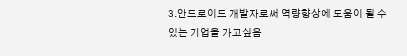3.안드로이드 개발자로써 역량향상에 도움이 될 수 있는 기업을 가고싶음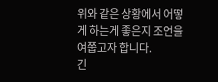위와 같은 상황에서 어떻게 하는게 좋은지 조언을 여쭙고자 합니다.
긴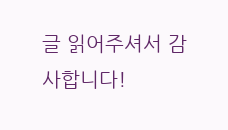글 읽어주셔서 감사합니다!